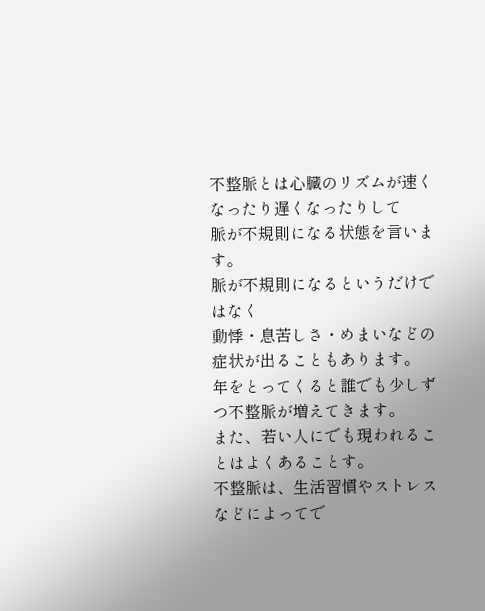不整脈とは心臓のリズムが速くなったり遅くなったりして
脈が不規則になる状態を言います。
脈が不規則になるというだけではなく
動悸・息苦しさ・めまいなどの症状が出ることもあります。
年をとってくると誰でも少しずつ不整脈が増えてきます。
また、若い人にでも現われることはよくあることす。
不整脈は、生活習慣やストレスなどによってで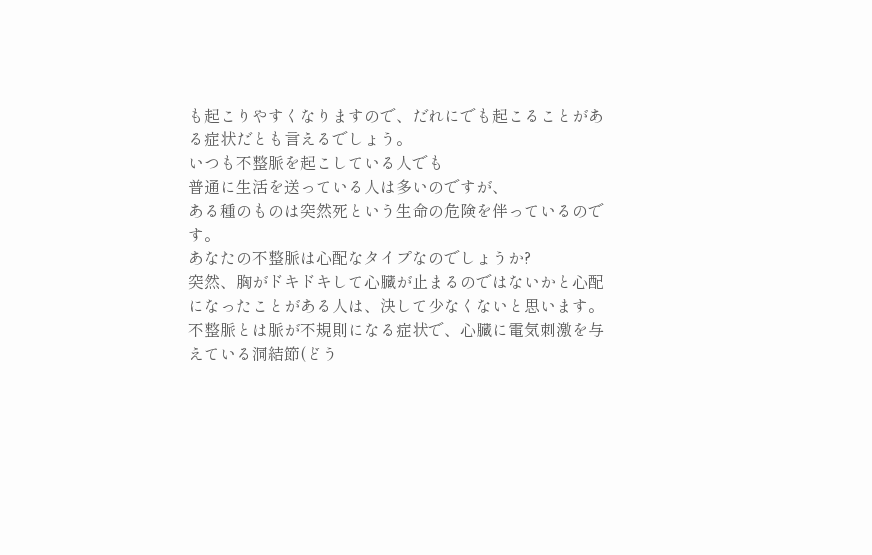も起こりやすくなりますので、だれにでも起こることがある症状だとも言えるでしょう。
いつも不整脈を起こしている人でも
普通に生活を送っている人は多いのですが、
ある種のものは突然死という生命の危険を伴っているのです。
あなたの不整脈は心配なタイプなのでしょうか?
突然、胸がドキドキして心臓が止まるのではないかと心配になったことがある人は、決して少なくないと思います。
不整脈とは脈が不規則になる症状で、心臓に電気刺激を与えている洞結節(どう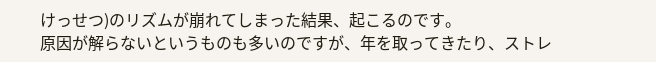けっせつ)のリズムが崩れてしまった結果、起こるのです。
原因が解らないというものも多いのですが、年を取ってきたり、ストレ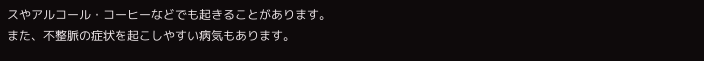スやアルコール・コーヒーなどでも起きることがあります。
また、不整脈の症状を起こしやすい病気もあります。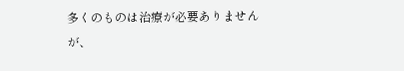多くのものは治療が必要ありませんが、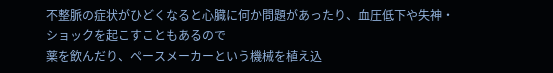不整脈の症状がひどくなると心臓に何か問題があったり、血圧低下や失神・ショックを起こすこともあるので
薬を飲んだり、ペースメーカーという機械を植え込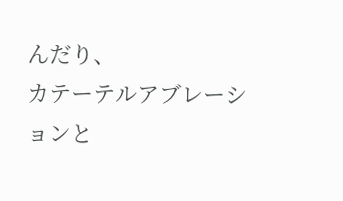んだり、
カテーテルアブレーションと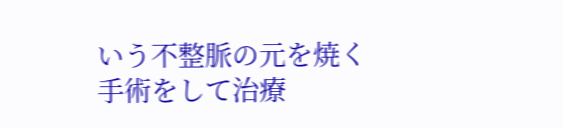いう不整脈の元を焼く手術をして治療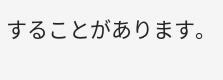することがあります。